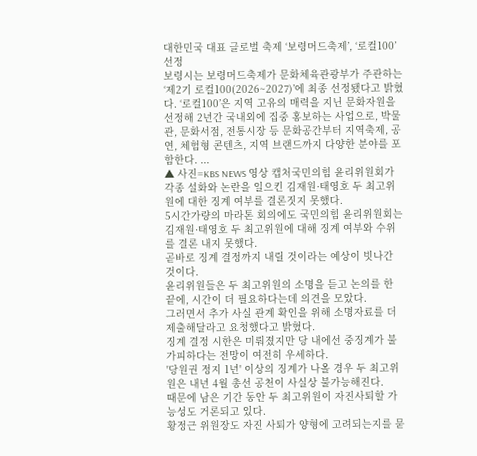대한민국 대표 글로벌 축제 ‘보령머드축제’, ‘로컬100’ 선정
보령시는 보령머드축제가 문화체육관광부가 주관하는 ‘제2기 로컬100(2026~2027)’에 최종 선정됐다고 밝혔다. ‘로컬100’은 지역 고유의 매력을 지닌 문화자원을 선정해 2년간 국내외에 집중 홍보하는 사업으로, 박물관, 문화서점, 전통시장 등 문화공간부터 지역축제, 공연, 체험형 콘텐츠, 지역 브랜드까지 다양한 분야를 포함한다. ...
▲ 사진=KBS NEWS 영상 캡처국민의힘 윤리위원회가 각종 설화와 논란을 일으킨 김재원·태영호 두 최고위원에 대한 징계 여부를 결론짓지 못했다.
5시간가량의 마라톤 회의에도 국민의힘 윤리위원회는 김재원·태영호 두 최고위원에 대해 징계 여부와 수위를 결론 내지 못했다.
곧바로 징계 결정까지 내릴 것이라는 예상이 빗나간 것이다.
윤리위원들은 두 최고위원의 소명을 듣고 논의를 한 끝에, 시간이 더 필요하다는데 의견을 모았다.
그러면서 추가 사실 관계 확인을 위해 소명자료를 더 제출해달라고 요청했다고 밝혔다.
징계 결정 시한은 미뤄졌지만 당 내에선 중징계가 불가피하다는 전망이 여전히 우세하다.
'당원권 정지 1년' 이상의 징계가 나올 경우 두 최고위원은 내년 4월 총선 공천이 사실상 불가능해진다.
때문에 남은 기간 동안 두 최고위원이 자진사퇴할 가능성도 거론되고 있다.
황정근 위원장도 자진 사퇴가 양형에 고려되는지를 묻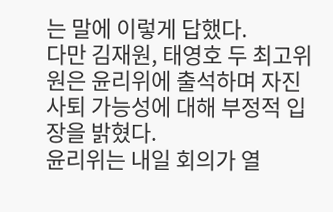는 말에 이렇게 답했다.
다만 김재원, 태영호 두 최고위원은 윤리위에 출석하며 자진사퇴 가능성에 대해 부정적 입장을 밝혔다.
윤리위는 내일 회의가 열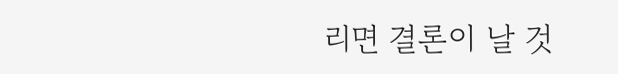리면 결론이 날 것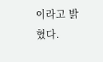이라고 밝혔다.